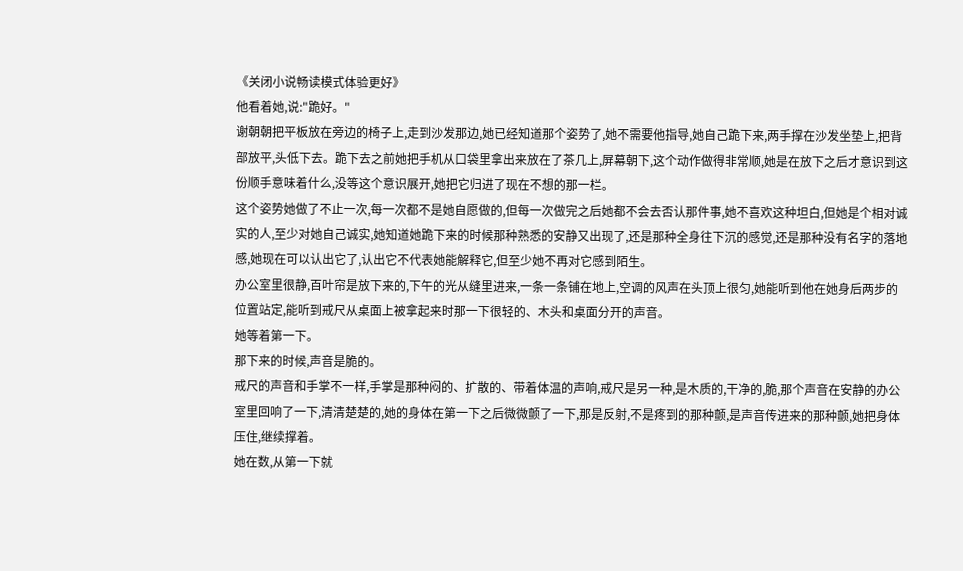《关闭小说畅读模式体验更好》
他看着她,说:"跪好。"
谢朝朝把平板放在旁边的椅子上,走到沙发那边,她已经知道那个姿势了,她不需要他指导,她自己跪下来,两手撑在沙发坐垫上,把背部放平,头低下去。跪下去之前她把手机从口袋里拿出来放在了茶几上,屏幕朝下,这个动作做得非常顺,她是在放下之后才意识到这份顺手意味着什么,没等这个意识展开,她把它归进了现在不想的那一栏。
这个姿势她做了不止一次,每一次都不是她自愿做的,但每一次做完之后她都不会去否认那件事,她不喜欢这种坦白,但她是个相对诚实的人,至少对她自己诚实,她知道她跪下来的时候那种熟悉的安静又出现了,还是那种全身往下沉的感觉,还是那种没有名字的落地感,她现在可以认出它了,认出它不代表她能解释它,但至少她不再对它感到陌生。
办公室里很静,百叶帘是放下来的,下午的光从缝里进来,一条一条铺在地上,空调的风声在头顶上很匀,她能听到他在她身后两步的位置站定,能听到戒尺从桌面上被拿起来时那一下很轻的、木头和桌面分开的声音。
她等着第一下。
那下来的时候,声音是脆的。
戒尺的声音和手掌不一样,手掌是那种闷的、扩散的、带着体温的声响,戒尺是另一种,是木质的,干净的,脆,那个声音在安静的办公室里回响了一下,清清楚楚的,她的身体在第一下之后微微颤了一下,那是反射,不是疼到的那种颤,是声音传进来的那种颤,她把身体压住,继续撑着。
她在数,从第一下就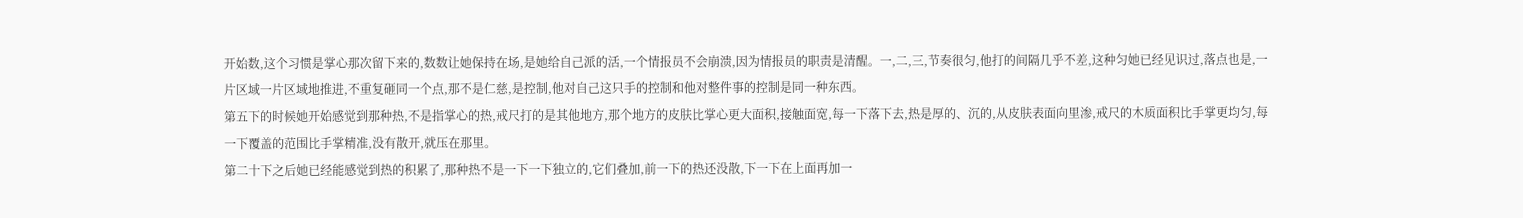开始数,这个习惯是掌心那次留下来的,数数让她保持在场,是她给自己派的活,一个情报员不会崩溃,因为情报员的职责是清醒。一,二,三,节奏很匀,他打的间隔几乎不差,这种匀她已经见识过,落点也是,一片区域一片区域地推进,不重复砸同一个点,那不是仁慈,是控制,他对自己这只手的控制和他对整件事的控制是同一种东西。
第五下的时候她开始感觉到那种热,不是指掌心的热,戒尺打的是其他地方,那个地方的皮肤比掌心更大面积,接触面宽,每一下落下去,热是厚的、沉的,从皮肤表面向里渗,戒尺的木质面积比手掌更均匀,每一下覆盖的范围比手掌精准,没有散开,就压在那里。
第二十下之后她已经能感觉到热的积累了,那种热不是一下一下独立的,它们叠加,前一下的热还没散,下一下在上面再加一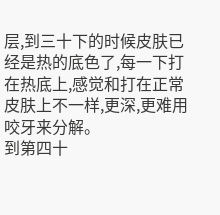层,到三十下的时候皮肤已经是热的底色了,每一下打在热底上,感觉和打在正常皮肤上不一样,更深,更难用咬牙来分解。
到第四十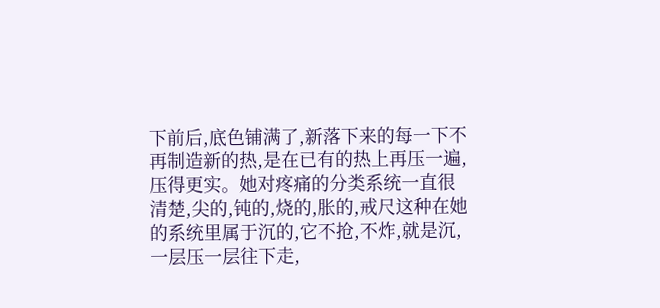下前后,底色铺满了,新落下来的每一下不再制造新的热,是在已有的热上再压一遍,压得更实。她对疼痛的分类系统一直很清楚,尖的,钝的,烧的,胀的,戒尺这种在她的系统里属于沉的,它不抢,不炸,就是沉,一层压一层往下走,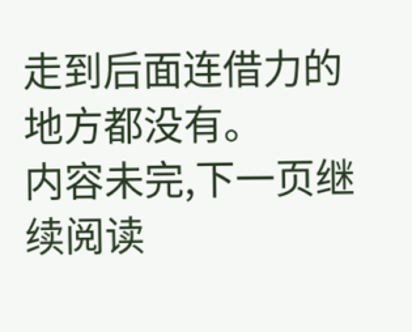走到后面连借力的地方都没有。
内容未完,下一页继续阅读